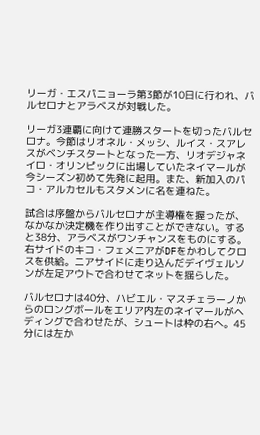リーガ・エスパニョーラ第3節が10日に行われ、バルセロナとアラベスが対戦した。

リーガ3連覇に向けて連勝スタートを切ったバルセロナ。今節はリオネル・メッシ、ルイス・スアレスがベンチスタートとなった一方、リオデジャネイロ・オリンピックに出場していたネイマールが今シーズン初めて先発に起用。また、新加入のパコ・アルカセルもスタメンに名を連ねた。

試合は序盤からバルセロナが主導権を握ったが、なかなか決定機を作り出すことができない。すると38分、アラベスがワンチャンスをものにする。右サイドのキコ・フェメニアがDFをかわしてクロスを供給。ニアサイドに走り込んだデイヴェルソンが左足アウトで合わせてネットを揺らした。

バルセロナは40分、ハビエル・マスチェラーノからのロングボールをエリア内左のネイマールがヘディングで合わせたが、シュートは枠の右へ。45分には左か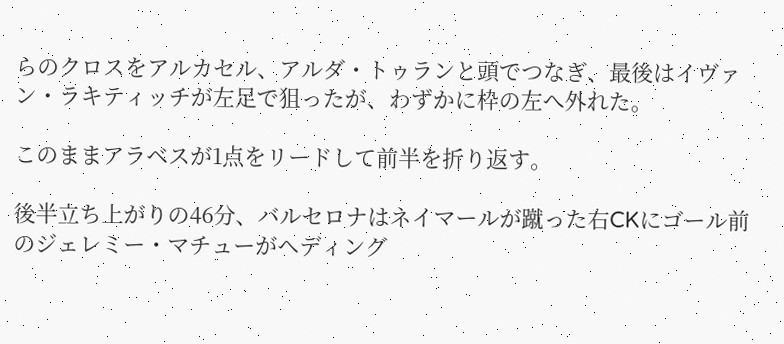らのクロスをアルカセル、アルダ・トゥランと頭でつなぎ、最後はイヴァン・ラキティッチが左足で狙ったが、わずかに枠の左へ外れた。

このままアラベスが1点をリードして前半を折り返す。

後半立ち上がりの46分、バルセロナはネイマールが蹴った右CKにゴール前のジェレミー・マチューがヘディング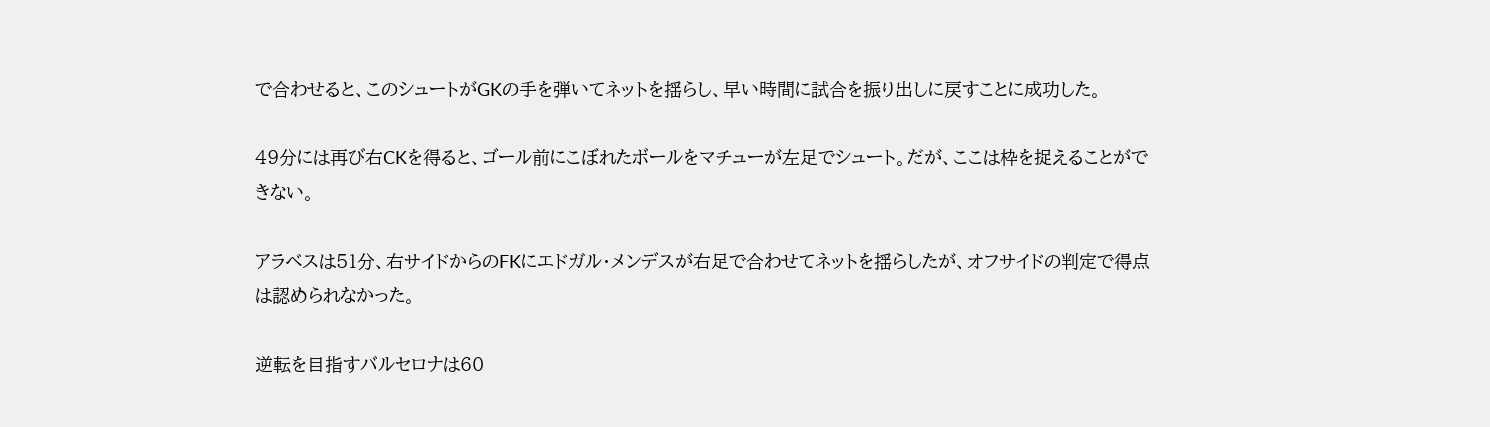で合わせると、このシュートがGKの手を弾いてネットを揺らし、早い時間に試合を振り出しに戻すことに成功した。

49分には再び右CKを得ると、ゴール前にこぼれたボールをマチューが左足でシュート。だが、ここは枠を捉えることができない。

アラベスは51分、右サイドからのFKにエドガル・メンデスが右足で合わせてネットを揺らしたが、オフサイドの判定で得点は認められなかった。

逆転を目指すバルセロナは60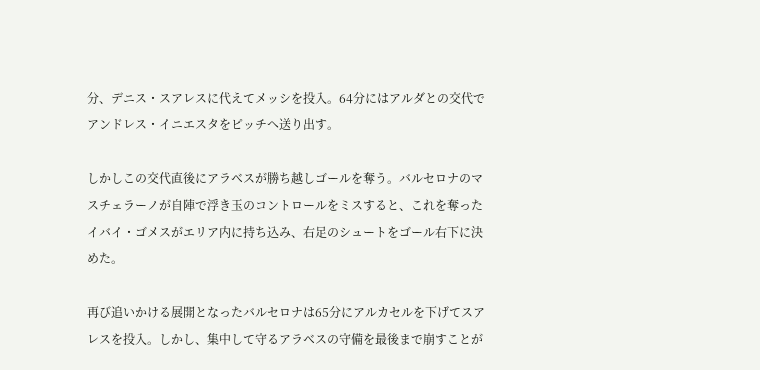分、デニス・スアレスに代えてメッシを投入。64分にはアルダとの交代でアンドレス・イニエスタをピッチへ送り出す。

しかしこの交代直後にアラベスが勝ち越しゴールを奪う。バルセロナのマスチェラーノが自陣で浮き玉のコントロールをミスすると、これを奪ったイバイ・ゴメスがエリア内に持ち込み、右足のシュートをゴール右下に決めた。

再び追いかける展開となったバルセロナは65分にアルカセルを下げてスアレスを投入。しかし、集中して守るアラベスの守備を最後まで崩すことが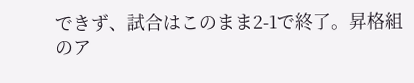できず、試合はこのまま2-1で終了。昇格組のア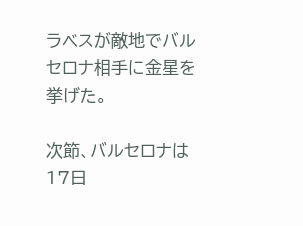ラベスが敵地でバルセロナ相手に金星を挙げた。

次節、バルセロナは17日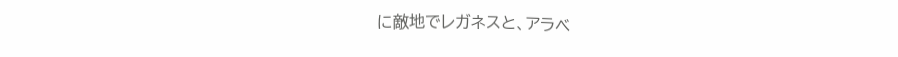に敵地でレガネスと、アラベ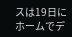スは19日にホームでデ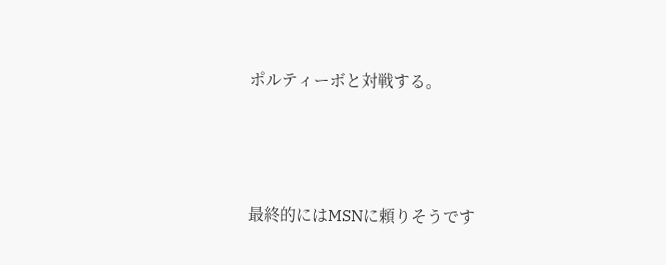ポルティーボと対戦する。




最終的にはMSNに頼りそうです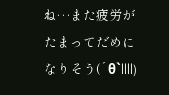ね…また疲労がたまってだめになりそう(´θ`llll)